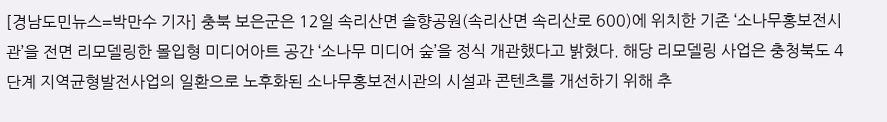[경남도민뉴스=박만수 기자] 충북 보은군은 12일 속리산면 솔향공원(속리산면 속리산로 600)에 위치한 기존 ‘소나무홍보전시관’을 전면 리모델링한 몰입형 미디어아트 공간 ‘소나무 미디어 숲’을 정식 개관했다고 밝혔다. 해당 리모델링 사업은 충청북도 4단계 지역균형발전사업의 일환으로 노후화된 소나무홍보전시관의 시설과 콘텐츠를 개선하기 위해 추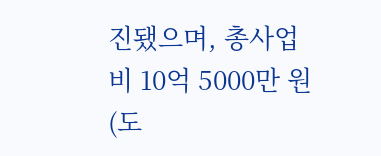진됐으며, 총사업비 10억 5000만 원(도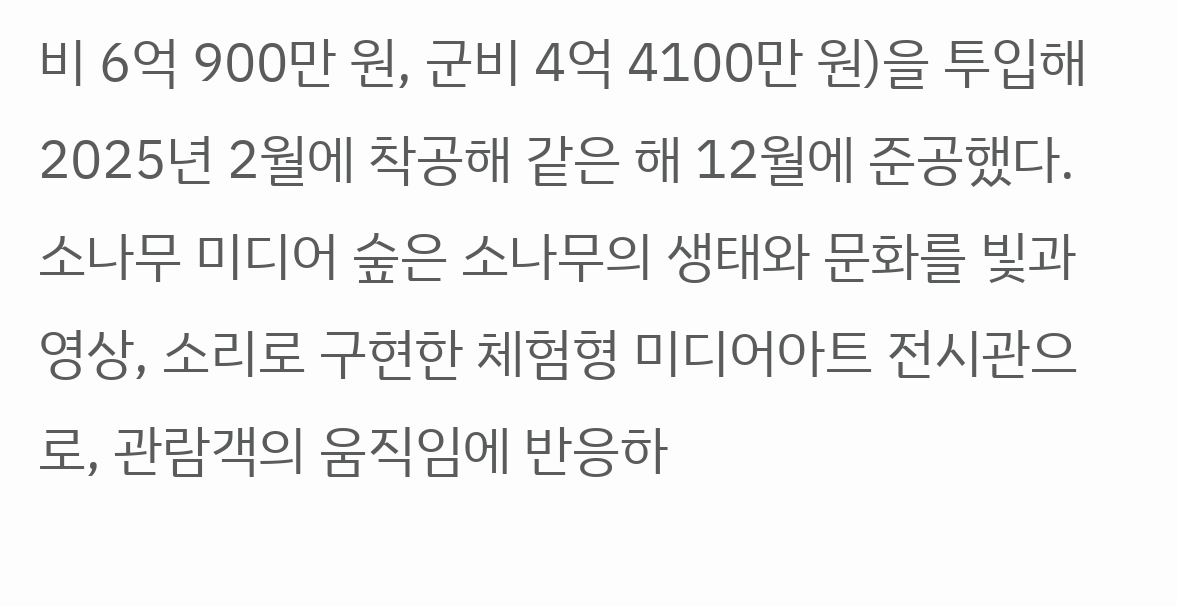비 6억 900만 원, 군비 4억 4100만 원)을 투입해 2025년 2월에 착공해 같은 해 12월에 준공했다. 소나무 미디어 숲은 소나무의 생태와 문화를 빛과 영상, 소리로 구현한 체험형 미디어아트 전시관으로, 관람객의 움직임에 반응하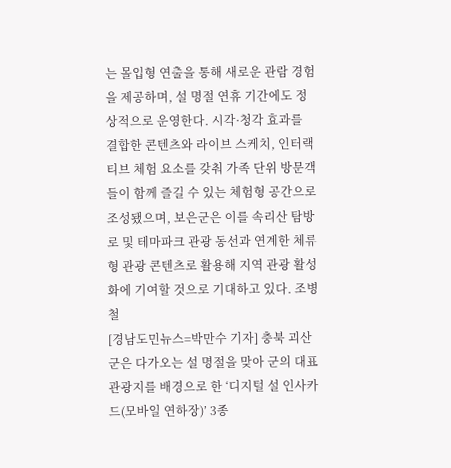는 몰입형 연출을 통해 새로운 관람 경험을 제공하며, 설 명절 연휴 기간에도 정상적으로 운영한다. 시각·청각 효과를 결합한 콘텐츠와 라이브 스케치, 인터랙티브 체험 요소를 갖춰 가족 단위 방문객들이 함께 즐길 수 있는 체험형 공간으로 조성됐으며, 보은군은 이를 속리산 탐방로 및 테마파크 관광 동선과 연계한 체류형 관광 콘텐츠로 활용해 지역 관광 활성화에 기여할 것으로 기대하고 있다. 조병철
[경남도민뉴스=박만수 기자] 충북 괴산군은 다가오는 설 명절을 맞아 군의 대표 관광지를 배경으로 한 ‘디지털 설 인사카드(모바일 연하장)’ 3종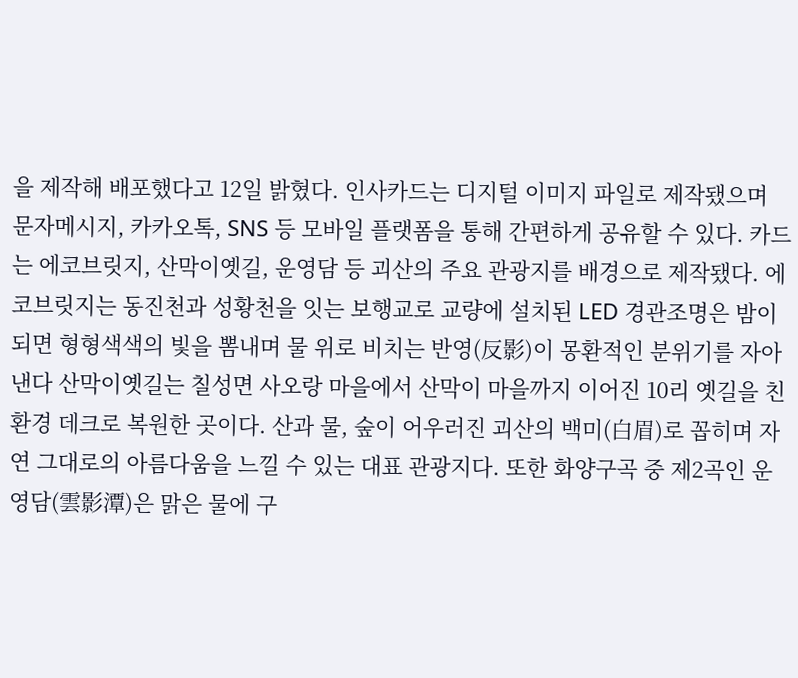을 제작해 배포했다고 12일 밝혔다. 인사카드는 디지털 이미지 파일로 제작됐으며 문자메시지, 카카오톡, SNS 등 모바일 플랫폼을 통해 간편하게 공유할 수 있다. 카드는 에코브릿지, 산막이옛길, 운영담 등 괴산의 주요 관광지를 배경으로 제작됐다. 에코브릿지는 동진천과 성황천을 잇는 보행교로 교량에 설치된 LED 경관조명은 밤이 되면 형형색색의 빛을 뽐내며 물 위로 비치는 반영(反影)이 몽환적인 분위기를 자아낸다 산막이옛길는 칠성면 사오랑 마을에서 산막이 마을까지 이어진 10리 옛길을 친환경 데크로 복원한 곳이다. 산과 물, 숲이 어우러진 괴산의 백미(白眉)로 꼽히며 자연 그대로의 아름다움을 느낄 수 있는 대표 관광지다. 또한 화양구곡 중 제2곡인 운영담(雲影潭)은 맑은 물에 구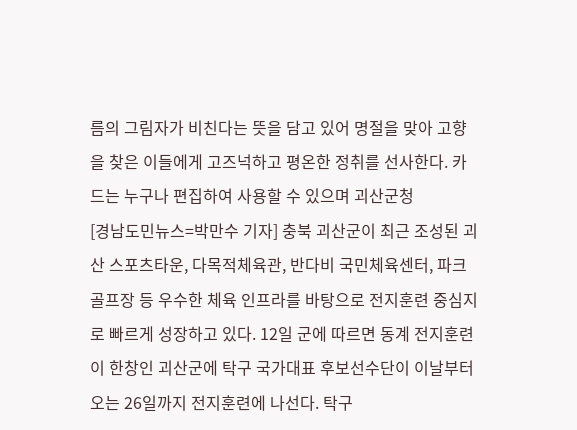름의 그림자가 비친다는 뜻을 담고 있어 명절을 맞아 고향을 찾은 이들에게 고즈넉하고 평온한 정취를 선사한다. 카드는 누구나 편집하여 사용할 수 있으며 괴산군청
[경남도민뉴스=박만수 기자] 충북 괴산군이 최근 조성된 괴산 스포츠타운, 다목적체육관, 반다비 국민체육센터, 파크골프장 등 우수한 체육 인프라를 바탕으로 전지훈련 중심지로 빠르게 성장하고 있다. 12일 군에 따르면 동계 전지훈련이 한창인 괴산군에 탁구 국가대표 후보선수단이 이날부터 오는 26일까지 전지훈련에 나선다. 탁구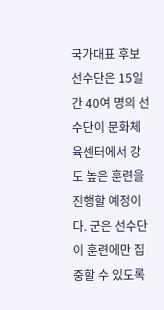국가대표 후보선수단은 15일간 40여 명의 선수단이 문화체육센터에서 강도 높은 훈련을 진행할 예정이다. 군은 선수단이 훈련에만 집중할 수 있도록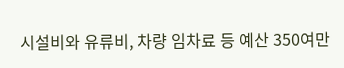시설비와 유류비, 차량 임차료 등 예산 350여만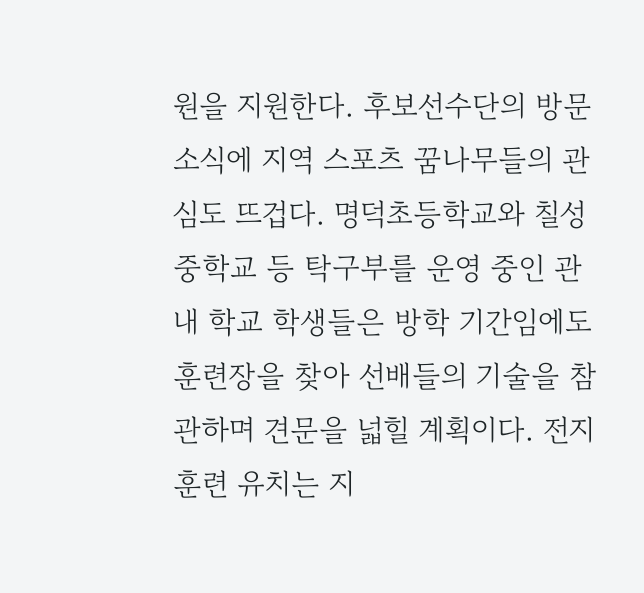원을 지원한다. 후보선수단의 방문 소식에 지역 스포츠 꿈나무들의 관심도 뜨겁다. 명덕초등학교와 칠성중학교 등 탁구부를 운영 중인 관내 학교 학생들은 방학 기간임에도 훈련장을 찾아 선배들의 기술을 참관하며 견문을 넓힐 계획이다. 전지훈련 유치는 지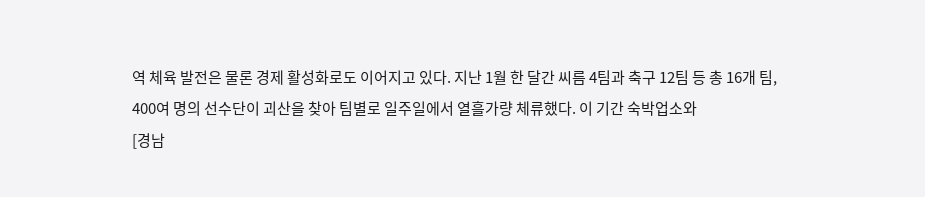역 체육 발전은 물론 경제 활성화로도 이어지고 있다. 지난 1월 한 달간 씨름 4팀과 축구 12팀 등 총 16개 팀, 400여 명의 선수단이 괴산을 찾아 팀별로 일주일에서 열흘가량 체류했다. 이 기간 숙박업소와
[경남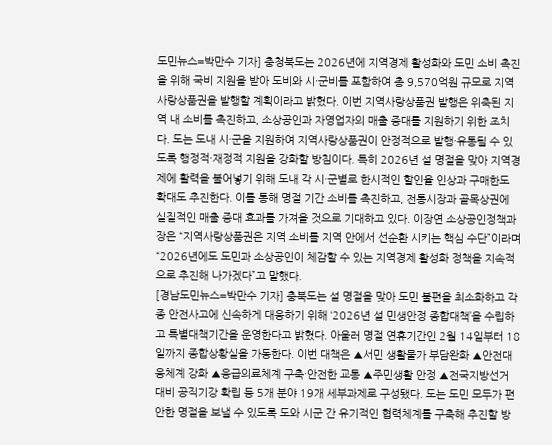도민뉴스=박만수 기자] 충청북도는 2026년에 지역경제 활성화와 도민 소비 촉진을 위해 국비 지원을 받아 도비와 시·군비를 포함하여 총 9,570억원 규모로 지역사랑상품권을 발행할 계획이라고 밝혔다. 이번 지역사랑상품권 발행은 위축된 지역 내 소비를 촉진하고, 소상공인과 자영업자의 매출 증대를 지원하기 위한 조치다. 도는 도내 시·군을 지원하여 지역사랑상품권이 안정적으로 발행·유통될 수 있도록 행정적·재정적 지원을 강화할 방침이다. 특히 2026년 설 명절을 맞아 지역경제에 활력을 불어넣기 위해 도내 각 시·군별로 한시적인 할인율 인상과 구매한도 확대도 추진한다. 이를 통해 명절 기간 소비를 촉진하고, 전통시장과 골목상권에 실질적인 매출 증대 효과를 가져올 것으로 기대하고 있다. 이장연 소상공인정책과장은 “지역사랑상품권은 지역 소비를 지역 안에서 선순환 시키는 핵심 수단”이라며 “2026년에도 도민과 소상공인이 체감할 수 있는 지역경제 활성화 정책을 지속적으로 추진해 나가겠다”고 말했다.
[경남도민뉴스=박만수 기자] 충북도는 설 명절을 맞아 도민 불편을 최소화하고 각종 안전사고에 신속하게 대응하기 위해 ‘2026년 설 민생안정 종합대책’을 수립하고 특별대책기간을 운영한다고 밝혔다. 아울러 명절 연휴기간인 2월 14일부터 18일까지 종합상황실을 가동한다. 이번 대책은 ▲서민 생활물가 부담완화 ▲안전대응체계 강화 ▲응급의료체계 구축·안전한 교통 ▲주민생활 안정 ▲전국지방선거 대비 공직기강 확립 등 5개 분야 19개 세부과제로 구성됐다. 도는 도민 모두가 편안한 명절을 보낼 수 있도록 도와 시군 간 유기적인 협력체계를 구축해 추진할 방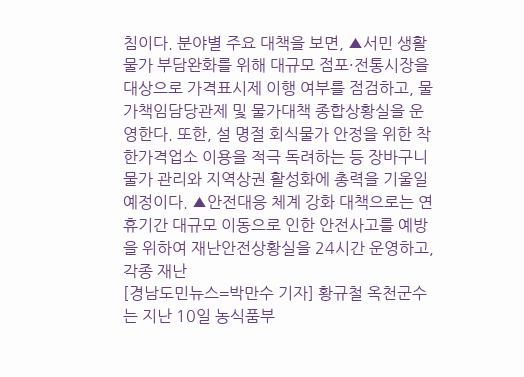침이다. 분야별 주요 대책을 보면, ▲서민 생활물가 부담완화를 위해 대규모 점포·전통시장을 대상으로 가격표시제 이행 여부를 점검하고, 물가책임담당관제 및 물가대책 종합상황실을 운영한다. 또한, 설 명절 회식물가 안정을 위한 착한가격업소 이용을 적극 독려하는 등 장바구니 물가 관리와 지역상권 활성화에 총력을 기울일 예정이다. ▲안전대응 체계 강화 대책으로는 연휴기간 대규모 이동으로 인한 안전사고를 예방을 위하여 재난안전상황실을 24시간 운영하고, 각종 재난
[경남도민뉴스=박만수 기자] 황규철 옥천군수는 지난 10일 농식품부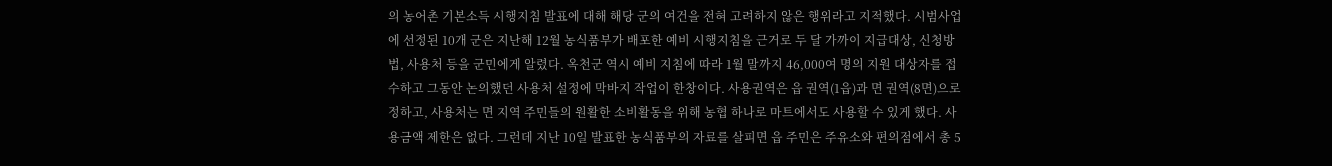의 농어촌 기본소득 시행지침 발표에 대해 해당 군의 여건을 전혀 고려하지 않은 행위라고 지적했다. 시범사업에 선정된 10개 군은 지난해 12월 농식품부가 배포한 예비 시행지침을 근거로 두 달 가까이 지급대상, 신청방법, 사용처 등을 군민에게 알렸다. 옥천군 역시 예비 지침에 따라 1월 말까지 46,000여 명의 지원 대상자를 접수하고 그동안 논의했던 사용처 설정에 막바지 작업이 한창이다. 사용권역은 읍 권역(1읍)과 면 권역(8면)으로 정하고, 사용처는 면 지역 주민들의 원활한 소비활동을 위해 농협 하나로 마트에서도 사용할 수 있게 했다. 사용금액 제한은 없다. 그런데 지난 10일 발표한 농식품부의 자료를 살피면 읍 주민은 주유소와 편의점에서 총 5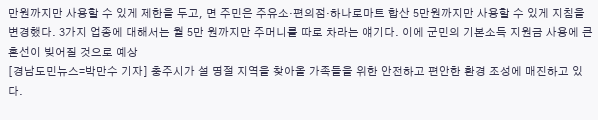만원까지만 사용할 수 있게 제한을 두고, 면 주민은 주유소‧편의점‧하나로마트 합산 5만원까지만 사용할 수 있게 지침을 변경했다. 3가지 업종에 대해서는 월 5만 원까지만 주머니를 따로 차라는 얘기다. 이에 군민의 기본소득 지원금 사용에 큰 혼선이 빚어질 것으로 예상
[경남도민뉴스=박만수 기자] 충주시가 설 명절 지역을 찾아올 가족들을 위한 안전하고 편안한 환경 조성에 매진하고 있다.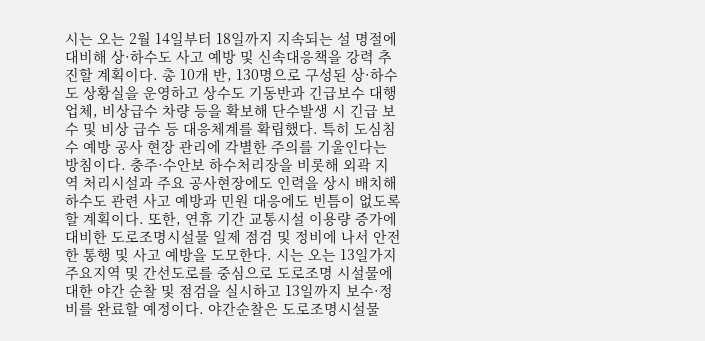시는 오는 2월 14일부터 18일까지 지속되는 설 명절에 대비해 상·하수도 사고 예방 및 신속대응책을 강력 추진할 계획이다. 총 10개 반, 130명으로 구성된 상·하수도 상황실을 운영하고 상수도 기동반과 긴급보수 대행업체, 비상급수 차량 등을 확보해 단수발생 시 긴급 보수 및 비상 급수 등 대응체계를 확립했다. 특히 도심침수 예방 공사 현장 관리에 각별한 주의를 기울인다는 방침이다. 충주·수안보 하수처리장을 비롯해 외곽 지역 처리시설과 주요 공사현장에도 인력을 상시 배치해 하수도 관련 사고 예방과 민원 대응에도 빈틈이 없도록 할 계획이다. 또한, 연휴 기간 교통시설 이용량 증가에 대비한 도로조명시설물 일제 점검 및 정비에 나서 안전한 통행 및 사고 예방을 도모한다. 시는 오는 13일가지 주요지역 및 간선도로를 중심으로 도로조명 시설물에 대한 야간 순찰 및 점검을 실시하고 13일까지 보수·정비를 완료할 예정이다. 야간순찰은 도로조명시설물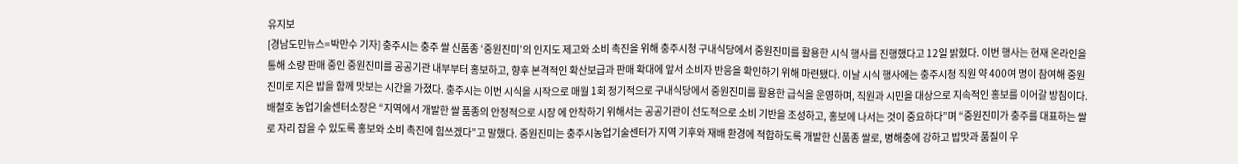유지보
[경남도민뉴스=박만수 기자] 충주시는 충주 쌀 신품종 ‘중원진미’의 인지도 제고와 소비 촉진을 위해 충주시청 구내식당에서 중원진미를 활용한 시식 행사를 진행했다고 12일 밝혔다. 이번 행사는 현재 온라인을 통해 소량 판매 중인 중원진미를 공공기관 내부부터 홍보하고, 향후 본격적인 확산보급과 판매 확대에 앞서 소비자 반응을 확인하기 위해 마련됐다. 이날 시식 행사에는 충주시청 직원 약 400여 명이 참여해 중원진미로 지은 밥을 함께 맛보는 시간을 가졌다. 충주시는 이번 시식을 시작으로 매월 1회 정기적으로 구내식당에서 중원진미를 활용한 급식을 운영하며, 직원과 시민을 대상으로 지속적인 홍보를 이어갈 방침이다. 배철호 농업기술센터소장은 “지역에서 개발한 쌀 품종의 안정적으로 시장 에 안착하기 위해서는 공공기관이 선도적으로 소비 기반을 조성하고, 홍보에 나서는 것이 중요하다”며 “중원진미가 충주를 대표하는 쌀로 자리 잡을 수 있도록 홍보와 소비 촉진에 힘쓰겠다”고 말했다. 중원진미는 충주시농업기술센터가 지역 기후와 재배 환경에 적합하도록 개발한 신품종 쌀로, 병해충에 강하고 밥맛과 품질이 우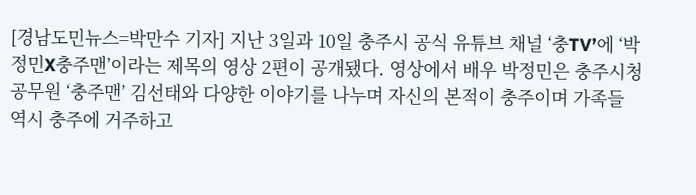[경남도민뉴스=박만수 기자] 지난 3일과 10일 충주시 공식 유튜브 채널 ‘충TV’에 ‘박정민X충주맨’이라는 제목의 영상 2편이 공개됐다. 영상에서 배우 박정민은 충주시청 공무원 ‘충주맨’ 김선태와 다양한 이야기를 나누며 자신의 본적이 충주이며 가족들 역시 충주에 거주하고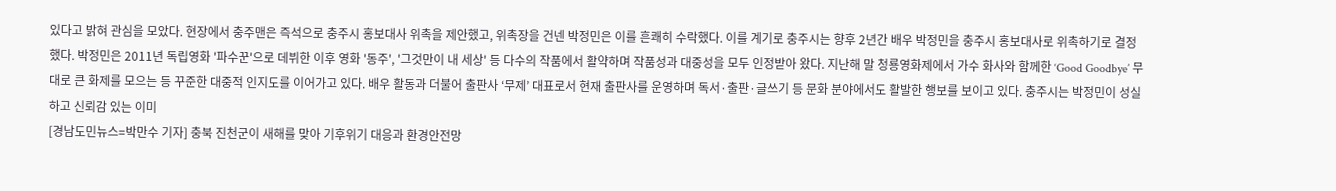있다고 밝혀 관심을 모았다. 현장에서 충주맨은 즉석으로 충주시 홍보대사 위촉을 제안했고, 위촉장을 건넨 박정민은 이를 흔쾌히 수락했다. 이를 계기로 충주시는 향후 2년간 배우 박정민을 충주시 홍보대사로 위촉하기로 결정했다. 박정민은 2011년 독립영화 '파수꾼'으로 데뷔한 이후 영화 '동주', '그것만이 내 세상' 등 다수의 작품에서 활약하며 작품성과 대중성을 모두 인정받아 왔다. 지난해 말 청룡영화제에서 가수 화사와 함께한 ‘Good Goodbye’ 무대로 큰 화제를 모으는 등 꾸준한 대중적 인지도를 이어가고 있다. 배우 활동과 더불어 출판사 ‘무제’ 대표로서 현재 출판사를 운영하며 독서·출판·글쓰기 등 문화 분야에서도 활발한 행보를 보이고 있다. 충주시는 박정민이 성실하고 신뢰감 있는 이미
[경남도민뉴스=박만수 기자] 충북 진천군이 새해를 맞아 기후위기 대응과 환경안전망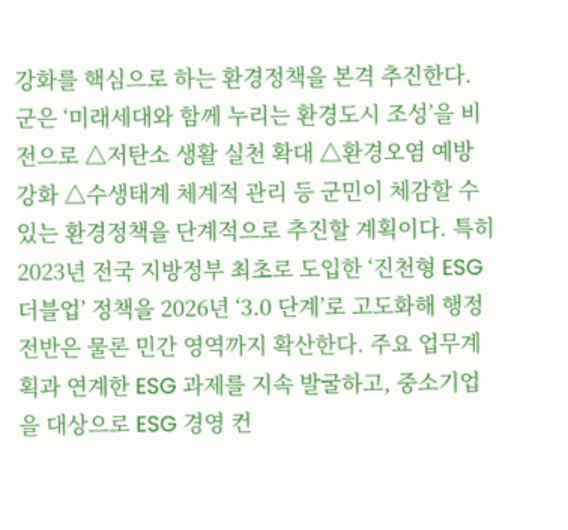강화를 핵심으로 하는 환경정책을 본격 추진한다. 군은 ‘미래세대와 함께 누리는 환경도시 조성’을 비전으로 △저탄소 생활 실천 확대 △환경오염 예방 강화 △수생태계 체계적 관리 등 군민이 체감할 수 있는 환경정책을 단계적으로 추진할 계획이다. 특히 2023년 전국 지방정부 최초로 도입한 ‘진천형 ESG 더블업’ 정책을 2026년 ‘3.0 단계’로 고도화해 행정 전반은 물론 민간 영역까지 확산한다. 주요 업무계획과 연계한 ESG 과제를 지속 발굴하고, 중소기업을 대상으로 ESG 경영 컨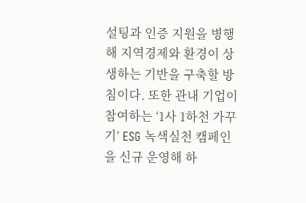설팅과 인증 지원을 병행해 지역경제와 환경이 상생하는 기반을 구축할 방침이다. 또한 관내 기업이 참여하는 ‘1사 1하천 가꾸기’ ESG 녹색실천 캠페인을 신규 운영해 하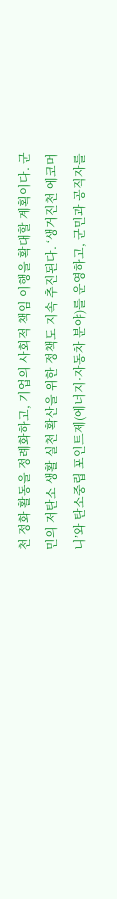천 정화 활동을 정례화하고, 기업의 사회적 책임 이행을 확대할 계획이다. 군민의 저탄소 생활 실천 확산을 위한 정책도 지속 추진된다. ‘생거진천 에코머니’와 탄소중립 포인트제(에너지·자동차 분야)를 운영하고, 군민과 공직자를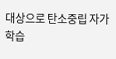대상으로 탄소중립 자가학습